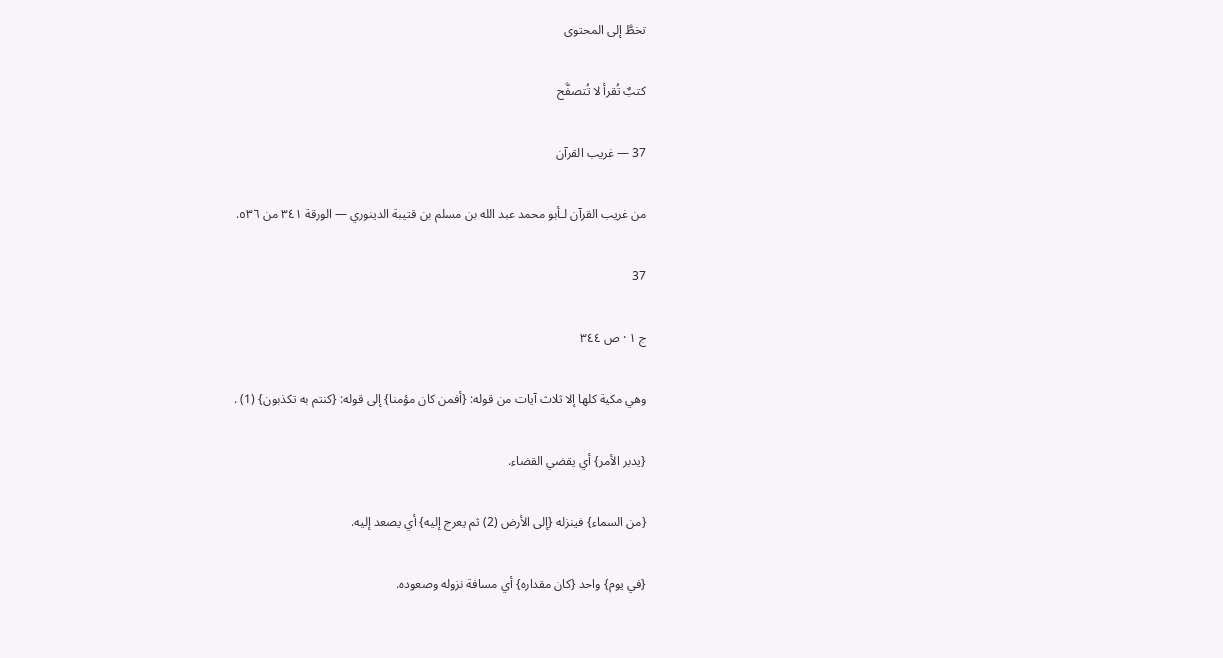تخطَّ إلى المحتوى

كتبٌ تُقرأ لا تُتصفَّح

37 — غريب القرآن

من غريب القرآن لـأبو محمد عبد الله بن مسلم بن قتيبة الدينوري — الورقة ٣٤١ من ٥٣٦.

37

ج ١ · ص ٣٤٤

وهي مكية كلها إلا ثلاث آيات من قوله: {أفمن كان مؤمنا} إلى قوله: {كنتم به تكذبون} (1) .

{يدبر الأمر} أي يقضي القضاء.

{من السماء} فينزله {إلى الأرض (2) ثم يعرج إليه} أي يصعد إليه.

{في يوم} واحد {كان مقداره} أي مسافة نزوله وصعوده.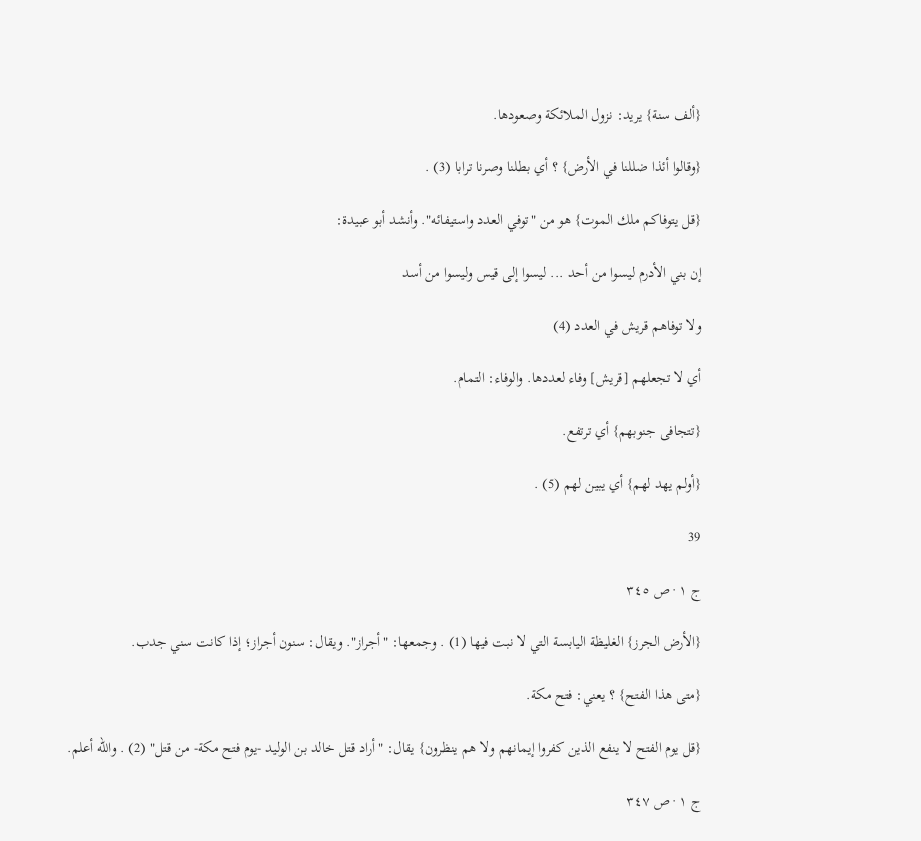{ألف سنة} يريد: نزول الملائكة وصعودها.

{وقالوا أئذا ضللنا في الأرض} ؟ أي بطلنا وصرنا ترابا (3) .

{قل يتوفاكم ملك الموت} هو من "توفي العدد واستيفائه". وأنشد أبو عبيدة:

إن بني الأدرم ليسوا من أحد ... ليسوا إلى قيس وليسوا من أسد

ولا توفاهم قريش في العدد (4)

أي لا تجعلهم [قريش] وفاء لعددها. والوفاء: التمام.

{تتجافى جنوبهم} أي ترتفع.

{أولم يهد لهم} أي يبين لهم (5) .

39

ج ١ · ص ٣٤٥

{الأرض الجرز} الغليظة اليابسة التي لا نبت فيها (1) . وجمعها: "أجراز". ويقال: سنون أجراز؛ إذا كانت سني جدب.

{متى هذا الفتح} ؟ يعني: فتح مكة.

{قل يوم الفتح لا ينفع الذين كفروا إيمانهم ولا هم ينظرون} يقال: "أراد قتل خالد بن الوليد -يوم فتح مكة- من قتل" (2) . والله أعلم.

ج ١ · ص ٣٤٧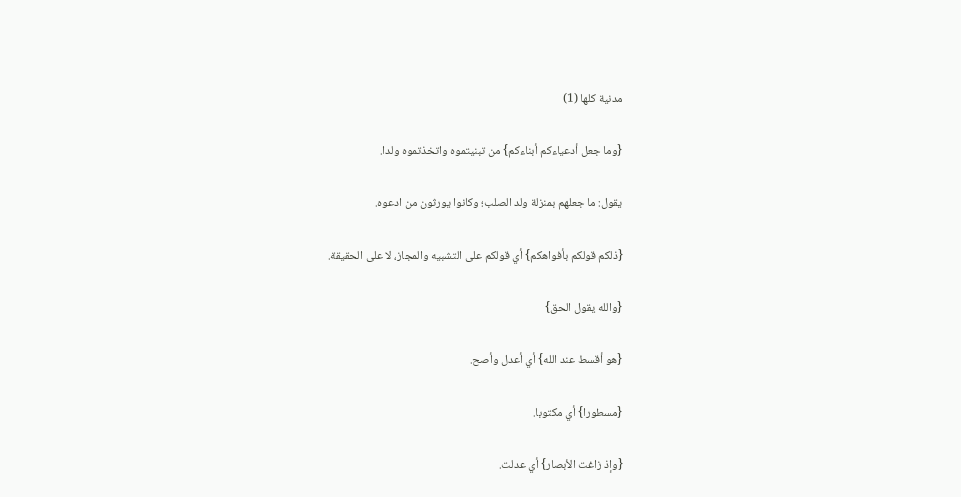مدنية كلها (1)

{وما جعل أدعياءكم أبناءكم} من تبنيتموه واتخذتموه ولدا.

يقول: ما جعلهم بمنزلة ولد الصلب؛ وكانوا يورثون من ادعوه.

{ذلكم قولكم بأفواهكم} أي قولكم على التشبيه والمجاز، لا على الحقيقة.

{والله يقول الحق}

{هو أقسط عند الله} أي أعدل وأصح.

{مسطورا} أي مكتوبا.

{وإذ زاغت الأبصار} أي عدلت.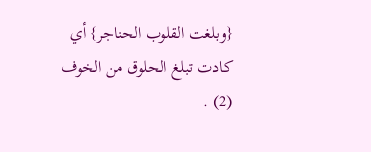{وبلغت القلوب الحناجر} أي كادت تبلغ الحلوق من الخوف (2) .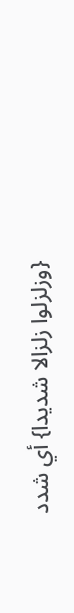{وزلزلوا زلزالا شديدا} أي شدد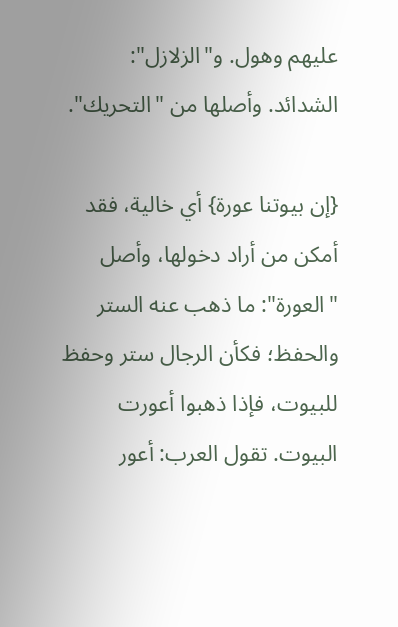عليهم وهول. و"الزلازل": الشدائد. وأصلها من "التحريك".

{إن بيوتنا عورة} أي خالية، فقد أمكن من أراد دخولها، وأصل "العورة": ما ذهب عنه الستر والحفظ؛ فكأن الرجال ستر وحفظ للبيوت، فإذا ذهبوا أعورت البيوت. تقول العرب: أعور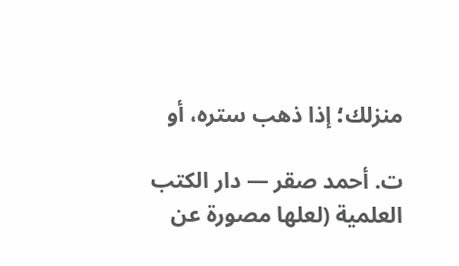منزلك؛ إذا ذهب ستره، أو

ت. أحمد صقر — دار الكتب العلمية (لعلها مصورة عن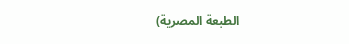الطبعة المصرية)